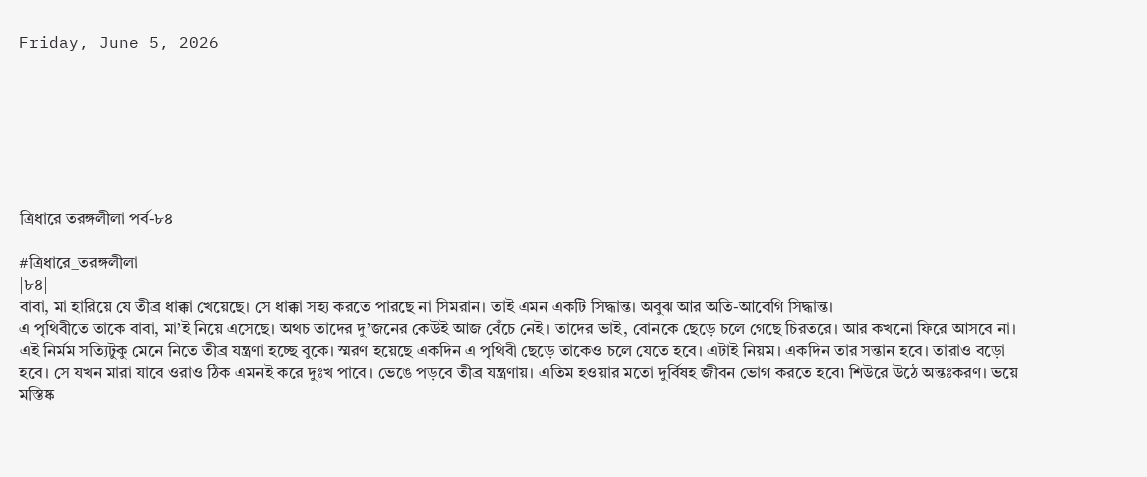Friday, June 5, 2026







ত্রিধারে তরঙ্গলীলা পর্ব-৮৪

#ত্রিধারে_তরঙ্গলীলা
|৮৪|
বাবা, মা হারিয়ে যে তীব্র ধাক্কা খেয়েছে। সে ধাক্কা সহ্য করতে পারছে না সিমরান। তাই এমন একটি সিদ্ধান্ত। অবুঝ আর অতি-আবেগি সিদ্ধান্ত।
এ পৃথিবীতে তাকে বাবা, মা’ই নিয়ে এসেছে। অথচ তাদের দু’জনের কেউই আজ বেঁচে নেই। তাদের ভাই, বোনকে ছেড়ে চলে গেছে চিরতরে। আর কখনো ফিরে আসবে না। এই নির্মম সত্যিটুকু মেনে নিতে তীব্র যন্ত্রণা হচ্ছে বুকে। স্মরণ হয়েছে একদিন এ পৃথিবী ছেড়ে তাকেও চলে যেতে হবে। এটাই নিয়ম। একদিন তার সন্তান হবে। তারাও বড়ো হবে। সে যখন মারা যাবে ওরাও ঠিক এমনই করে দুঃখ পাবে। ভেঙে পড়বে তীব্র যন্ত্রণায়। এতিম হওয়ার মতো দুর্বিষহ জীবন ভোগ করতে হবে৷ শিউরে উঠে অন্তঃকরণ। ভয়ে মস্তিষ্ক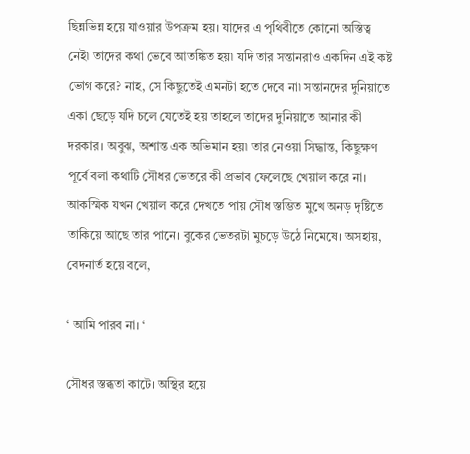ছিন্নভিন্ন হয়ে যাওয়ার উপক্রম হয়। যাদের এ পৃথিবীতে কোনো অস্তিত্ব নেই৷ তাদের কথা ভেবে আতঙ্কিত হয়৷ যদি তার সন্তানরাও একদিন এই কষ্ট ভোগ করে? নাহ, সে কিছুতেই এমনটা হতে দেবে না৷ সন্তানদের দুনিয়াতে একা ছেড়ে যদি চলে যেতেই হয় তাহলে তাদের দুনিয়াতে আনার কী দরকার। অবুঝ, অশান্ত এক অভিমান হয়৷ তার নেওয়া সিদ্ধান্ত, কিছুক্ষণ পূর্বে বলা কথাটি সৌধর ভেতরে কী প্রভাব ফেলেছে খেয়াল করে না। আকস্মিক যখন খেয়াল করে দেখতে পায় সৌধ স্তম্ভিত মুখে অনড় দৃষ্টিতে তাকিয়ে আছে তার পানে। বুকের ভেতরটা মুচড়ে উঠে নিমেষে। অসহায়, বেদনার্ত হয়ে বলে,

‘ আমি পারব না। ‘

সৌধর স্তব্ধতা কাটে। অস্থির হয়ে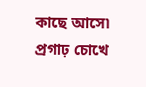কাছে আসে৷ প্রগাঢ় চোখে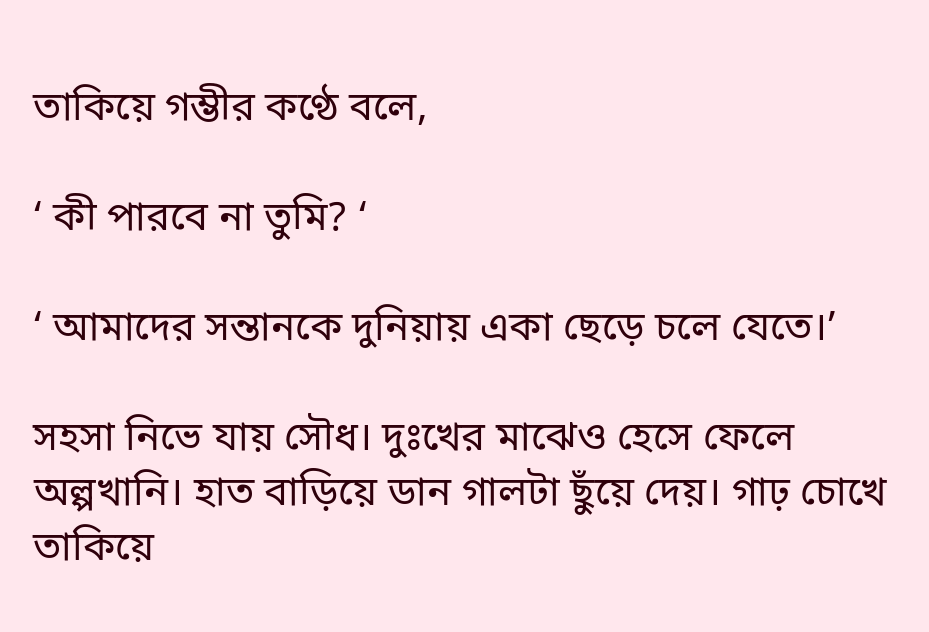তাকিয়ে গম্ভীর কণ্ঠে বলে,

‘ কী পারবে না তুমি? ‘

‘ আমাদের সন্তানকে দুনিয়ায় একা ছেড়ে চলে যেতে।’

সহসা নিভে যায় সৌধ। দুঃখের মাঝেও হেসে ফেলে অল্পখানি। হাত বাড়িয়ে ডান গালটা ছুঁয়ে দেয়। গাঢ় চোখে তাকিয়ে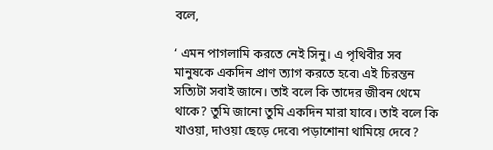বলে,

‘ এমন পাগলামি করতে নেই সিনু। এ পৃথিবীর সব মানুষকে একদিন প্রাণ ত্যাগ করতে হবে৷ এই চিরন্তন সত্যিটা সবাই জানে। তাই বলে কি তাদের জীবন থেমে থাকে? তুমি জানো তুমি একদিন মারা যাবে। তাই বলে কি খাওয়া, দাওয়া ছেড়ে দেবে৷ পড়াশোনা থামিয়ে দেবে?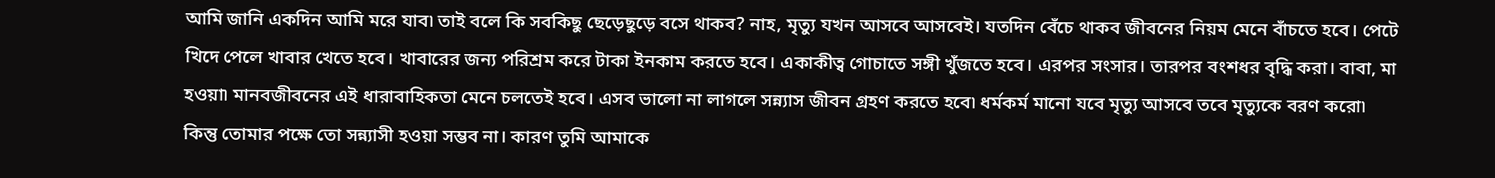আমি জানি একদিন আমি মরে যাব৷ তাই বলে কি সবকিছু ছেড়েছুড়ে বসে থাকব? নাহ, মৃত্যু যখন আসবে আসবেই। যতদিন বেঁচে থাকব জীবনের নিয়ম মেনে বাঁচতে হবে। পেটে খিদে পেলে খাবার খেতে হবে। খাবারের জন্য পরিশ্রম করে টাকা ইনকাম করতে হবে। একাকীত্ব গোচাতে সঙ্গী খুঁজতে হবে। এরপর সংসার। তারপর বংশধর বৃদ্ধি করা। বাবা, মা হওয়া৷ মানবজীবনের এই ধারাবাহিকতা মেনে চলতেই হবে। এসব ভালো না লাগলে সন্ন্যাস জীবন গ্রহণ করতে হবে৷ ধর্মকর্ম মানো যবে মৃত্যু আসবে তবে মৃত্যুকে বরণ করো৷ কিন্তু তোমার পক্ষে তো সন্ন্যাসী হওয়া সম্ভব না। কারণ তুমি আমাকে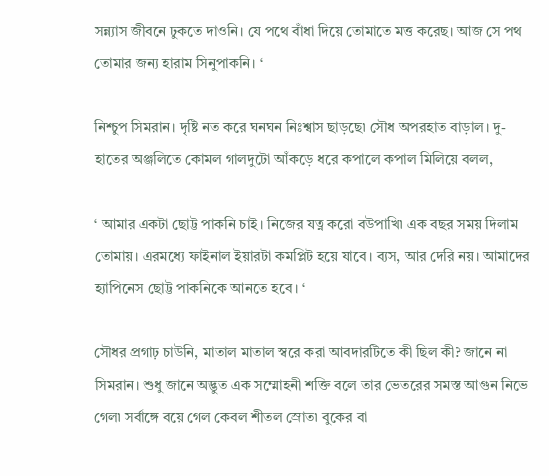সন্ন্যাস জীবনে ঢুকতে দাওনি। যে পথে বাঁধা দিয়ে তোমাতে মত্ত করেছ। আজ সে পথ তোমার জন্য হারাম সিনুপাকনি। ‘

নিশ্চুপ সিমরান। দৃষ্টি নত করে ঘনঘন নিঃশ্বাস ছাড়ছে৷ সৌধ অপরহাত বাড়াল। দু-হাতের অঞ্জলিতে কোমল গালদুটো আঁকড়ে ধরে কপালে কপাল মিলিয়ে বলল,

‘ আমার একটা ছোট্ট পাকনি চাই। নিজের যত্ন করো বউপাখি৷ এক বছর সময় দিলাম তোমায়। এরমধ্যে ফাইনাল ইয়ারটা কমপ্লিট হয়ে যাবে। ব্যস, আর দেরি নয়। আমাদের হ্যাপিনেস ছোট্ট পাকনিকে আনতে হবে। ‘

সৌধর প্রগাঢ় চাউনি, মাতাল মাতাল স্বরে করা আবদারটিতে কী ছিল কী? জানে না সিমরান। শুধু জানে অদ্ভুত এক সম্মোহনী শক্তি বলে তার ভেতরের সমস্ত আগুন নিভে গেল৷ সর্বাঙ্গে বয়ে গেল কেবল শীতল স্রোত৷ বুকের বা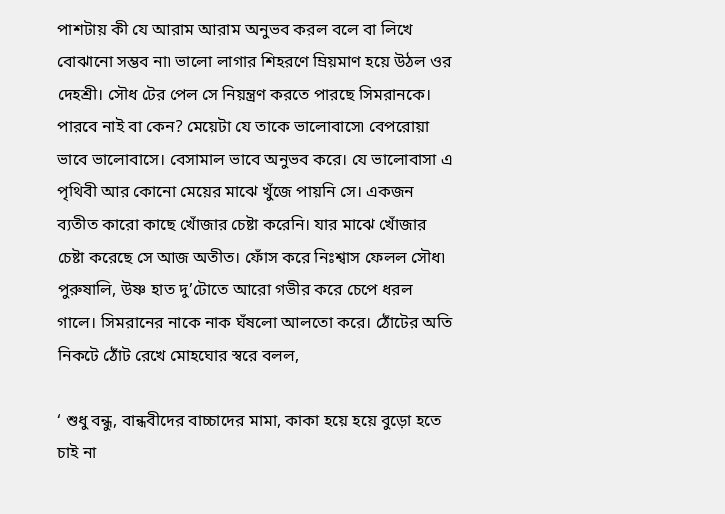পাশটায় কী যে আরাম আরাম অনুভব করল বলে বা লিখে বোঝানো সম্ভব না৷ ভালো লাগার শিহরণে ম্রিয়মাণ হয়ে উঠল ওর দেহশ্রী। সৌধ টের পেল সে নিয়ন্ত্রণ করতে পারছে সিমরানকে। পারবে নাই বা কেন? মেয়েটা যে তাকে ভালোবাসে৷ বেপরোয়া ভাবে ভালোবাসে। বেসামাল ভাবে অনুভব করে। যে ভালোবাসা এ পৃথিবী আর কোনো মেয়ের মাঝে খুঁজে পায়নি সে। একজন ব্যতীত কারো কাছে খোঁজার চেষ্টা করেনি। যার মাঝে খোঁজার চেষ্টা করেছে সে আজ অতীত। ফোঁস করে নিঃশ্বাস ফেলল সৌধ৷ পুরুষালি, উষ্ণ হাত দু’টোতে আরো গভীর করে চেপে ধরল গালে। সিমরানের নাকে নাক ঘঁষলো আলতো করে। ঠোঁটের অতি নিকটে ঠোঁট রেখে মোহঘোর স্বরে বলল,

‘ শুধু বন্ধু, বান্ধবীদের বাচ্চাদের মামা, কাকা হয়ে হয়ে বুড়ো হতে চাই না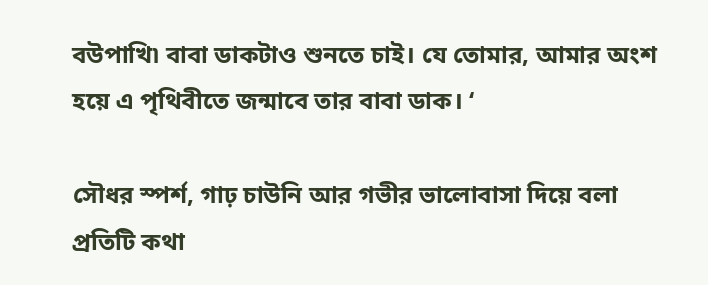বউপাখি৷ বাবা ডাকটাও শুনতে চাই। যে তোমার, আমার অংশ হয়ে এ পৃথিবীতে জন্মাবে তার বাবা ডাক। ‘

সৌধর স্পর্শ, গাঢ় চাউনি আর গভীর ভালোবাসা দিয়ে বলা প্রতিটি কথা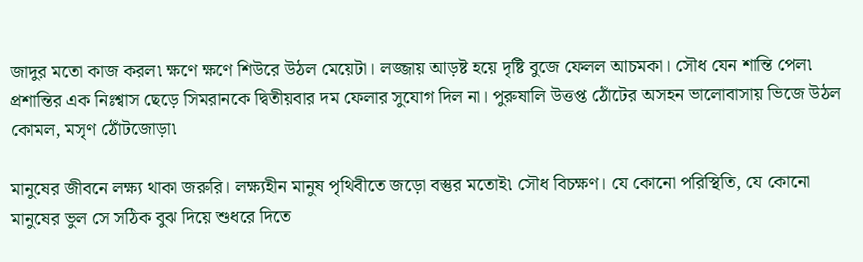জাদুর মতো কাজ করল৷ ক্ষণে ক্ষণে শিউরে উঠল মেয়েটা। লজ্জায় আড়ষ্ট হয়ে দৃষ্টি বুজে ফেলল আচমকা। সৌধ যেন শান্তি পেল৷ প্রশান্তির এক নিঃশ্বাস ছেড়ে সিমরানকে দ্বিতীয়বার দম ফেলার সুযোগ দিল না। পুরুষালি উত্তপ্ত ঠোঁটের অসহন ভালোবাসায় ভিজে উঠল কোমল, মসৃণ ঠোঁটজোড়া৷

মানুষের জীবনে লক্ষ্য থাকা জরুরি। লক্ষ্যহীন মানুষ পৃথিবীতে জড়ো বস্তুর মতোই৷ সৌধ বিচক্ষণ। যে কোনো পরিস্থিতি, যে কোনো মানুষের ভুল সে সঠিক বুঝ দিয়ে শুধরে দিতে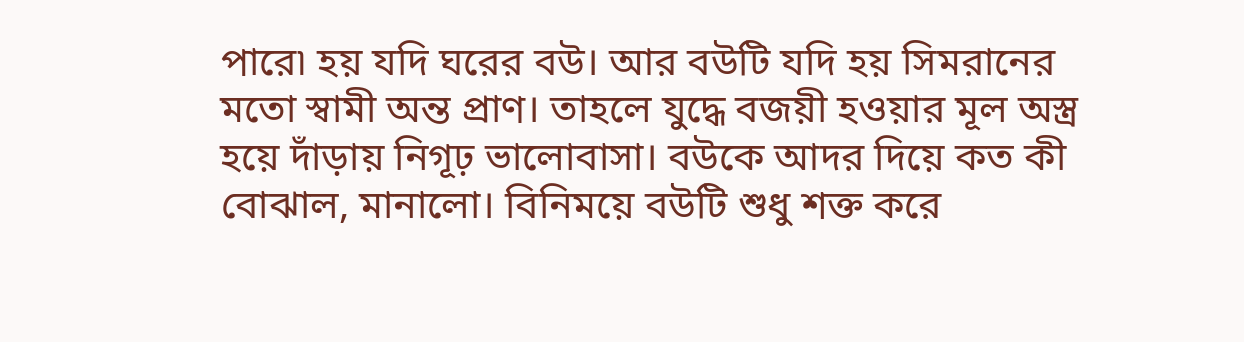পারে৷ হয় যদি ঘরের বউ। আর বউটি যদি হয় সিমরানের মতো স্বামী অন্ত প্রাণ। তাহলে যুদ্ধে বজয়ী হওয়ার মূল অস্ত্র হয়ে দাঁড়ায় নিগূঢ় ভালোবাসা। বউকে আদর দিয়ে কত কী বোঝাল, মানালো। বিনিময়ে বউটি শুধু শক্ত করে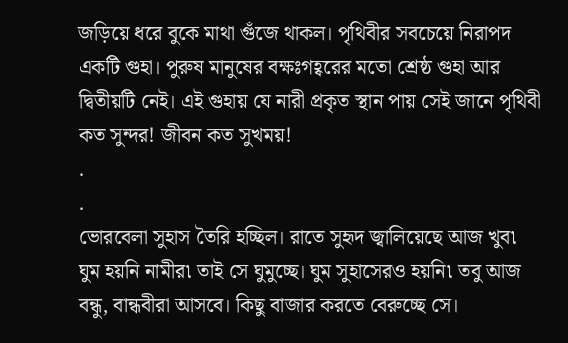জড়িয়ে ধরে বুকে মাথা গুঁজে থাকল। পৃথিবীর সবচেয়ে নিরাপদ একটি গুহা। পুরুষ মানুষের বক্ষঃগহ্বরের মতো শ্রেষ্ঠ গুহা আর দ্বিতীয়টি নেই। এই গুহায় যে নারী প্রকৃত স্থান পায় সেই জানে পৃথিবী কত সুন্দর! জীবন কত সুখময়!
.
.
ভোরবেলা সুহাস তৈরি হচ্ছিল। রাতে সুহৃদ জ্বালিয়েছে আজ খুব৷ ঘুম হয়নি নামীর৷ তাই সে ঘুমুচ্ছে। ঘুম সুহাসেরও হয়নি৷ তবু আজ বন্ধু, বান্ধবীরা আসবে। কিছু বাজার করতে বেরুচ্ছে সে।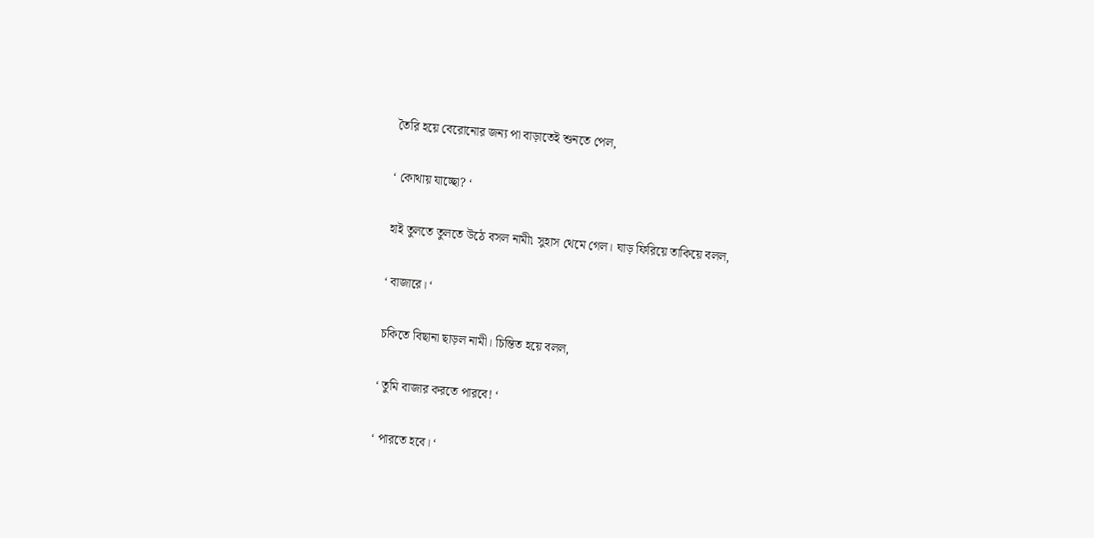তৈরি হয়ে বেরোনোর জন্য পা বাড়াতেই শুনতে পেল,

‘ কোথায় যাচ্ছো? ‘

হাই তুলতে তুলতে উঠে বসল নামী৷ সুহাস থেমে গেল। ঘাড় ফিরিয়ে তাকিয়ে বলল,

‘ বাজারে। ‘

চকিতে বিছানা ছাড়ল নামী। চিন্তিত হয়ে বলল,

‘ তুমি বাজার করতে পারবে! ‘

‘ পারতে হবে। ‘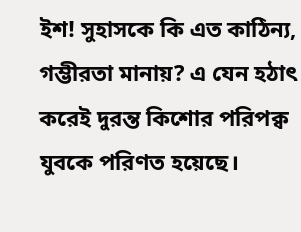ইশ! সুহাসকে কি এত কাঠিন্য, গম্ভীরতা মানায়? এ যেন হঠাৎ করেই দুরন্ত কিশোর পরিপক্ব যুবকে পরিণত হয়েছে।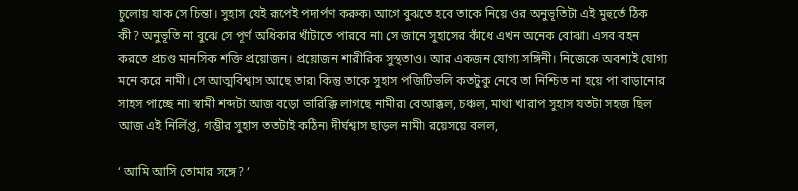চুলোয় যাক সে চিন্তা। সুহাস যেই রূপেই পদার্পণ করুক৷ আগে বুঝতে হবে তাকে নিয়ে ওর অনুভূতিটা এই মুহুর্তে ঠিক কী? অনুভূতি না বুঝে সে পূর্ণ অধিকার খাঁটাতে পারবে না৷ সে জানে সুহাসের কাঁধে এখন অনেক বোঝা৷ এসব বহন করতে প্রচণ্ড মানসিক শক্তি প্রয়োজন। প্রয়োজন শারীরিক সুস্থতাও। আর একজন যোগ্য সঙ্গিনী। নিজেকে অবশ্যই যোগ্য মনে করে নামী। সে আত্মবিশ্বাস আছে তার৷ কিন্তু তাকে সুহাস পজিটিভলি কতটুকু নেবে তা নিশ্চিত না হয়ে পা বাড়ানোর সাহস পাচ্ছে না৷ স্বামী শব্দটা আজ বড়ো ভারিক্কি লাগছে নামীর৷ বেআক্কল, চঞ্চল, মাথা খারাপ সুহাস যতটা সহজ ছিল আজ এই নির্লিপ্ত, গম্ভীর সুহাস ততটাই কঠিন৷ দীর্ঘশ্বাস ছাড়ল নামী৷ রয়েসয়ে বলল,

‘ আমি আসি তোমার সঙ্গে? ‘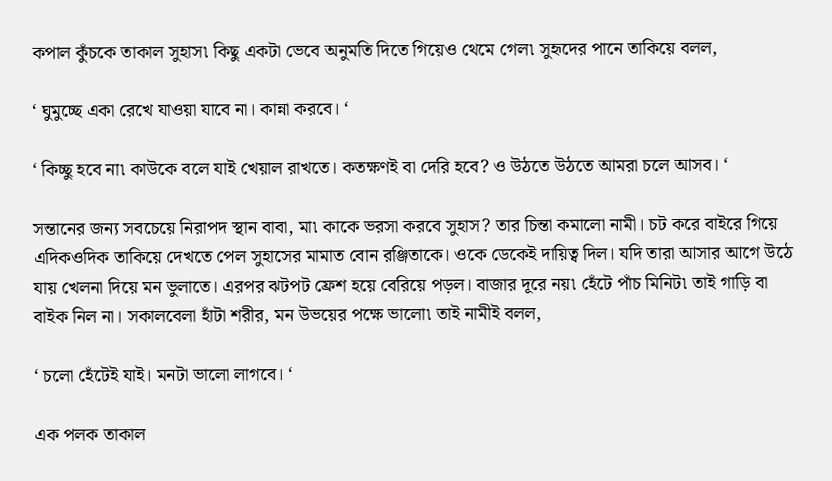কপাল কুঁচকে তাকাল সুহাস৷ কিছু একটা ভেবে অনুমতি দিতে গিয়েও থেমে গেল৷ সুহৃদের পানে তাকিয়ে বলল,

‘ ঘুমুচ্ছে একা রেখে যাওয়া যাবে না। কান্না করবে। ‘

‘ কিচ্ছু হবে না৷ কাউকে বলে যাই খেয়াল রাখতে। কতক্ষণই বা দেরি হবে? ও উঠতে উঠতে আমরা চলে আসব। ‘

সন্তানের জন্য সবচেয়ে নিরাপদ স্থান বাবা, মা৷ কাকে ভরসা করবে সুহাস? তার চিন্তা কমালো নামী। চট করে বাইরে গিয়ে এদিকওদিক তাকিয়ে দেখতে পেল সুহাসের মামাত বোন রঞ্জিতাকে। ওকে ডেকেই দায়িত্ব দিল। যদি তারা আসার আগে উঠে যায় খেলনা দিয়ে মন ভুলাতে। এরপর ঝটপট ফ্রেশ হয়ে বেরিয়ে পড়ল। বাজার দূরে নয়৷ হেঁটে পাঁচ মিনিট৷ তাই গাড়ি বা বাইক নিল না। সকালবেলা হাঁটা শরীর, মন উভয়ের পক্ষে ভালো৷ তাই নামীই বলল,

‘ চলো হেঁটেই যাই। মনটা ভালো লাগবে। ‘

এক পলক তাকাল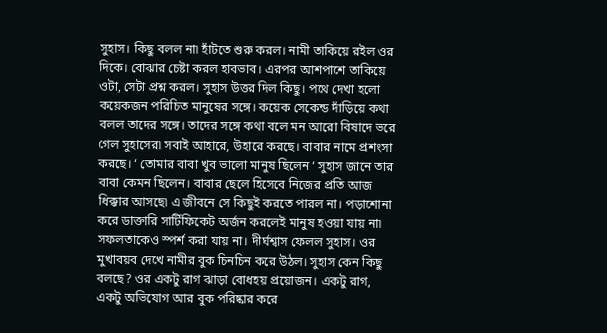সুহাস। কিছু বলল না৷ হাঁটতে শুরু করল। নামী তাকিয়ে রইল ওর দিকে। বোঝার চেষ্টা করল হাবভাব। এরপর আশপাশে তাকিয়ে ওটা, সেটা প্রশ্ন করল। সুহাস উত্তর দিল কিছু। পথে দেখা হলো কয়েকজন পরিচিত মানুষের সঙ্গে। কয়েক সেকেন্ড দাঁড়িয়ে কথা বলল তাদের সঙ্গে। তাদের সঙ্গে কথা বলে মন আরো বিষাদে ভরে গেল সুহাসের৷ সবাই আহারে, উহারে করছে। বাবার নামে প্রশংসা করছে। ‘ তোমার বাবা খুব ভালো মানুষ ছিলেন ‘ সুহাস জানে তার বাবা কেমন ছিলেন। বাবার ছেলে হিসেবে নিজের প্রতি আজ ধিক্কার আসছে৷ এ জীবনে সে কিছুই করতে পারল না। পড়াশোনা করে ডাক্তারি সার্টিফিকেট অর্জন করলেই মানুষ হওয়া যায় না৷ সফলতাকেও স্পর্শ করা যায় না। দীর্ঘশ্বাস ফেলল সুহাস। ওর মুখাবয়ব দেখে নামীর বুক চিনচিন করে উঠল। সুহাস কেন কিছু বলছে? ওর একটু রাগ ঝাড়া বোধহয় প্রয়োজন। একটু রাগ, একটু অভিযোগ আর বুক পরিষ্কার করে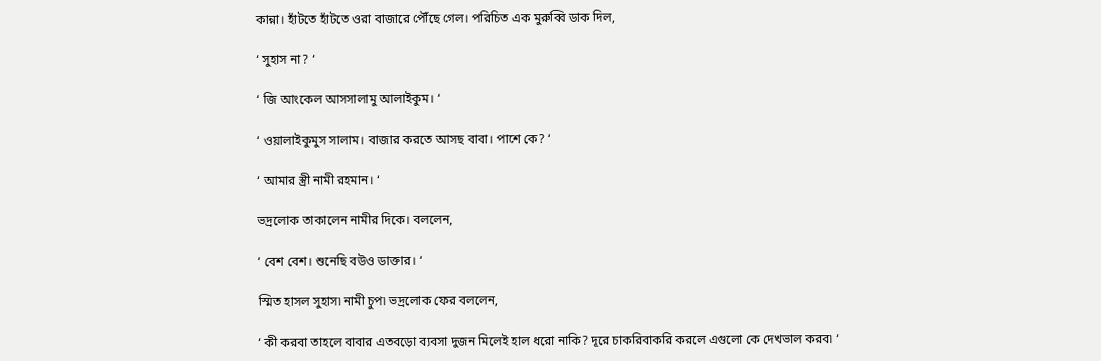কান্না। হাঁটতে হাঁটতে ওরা বাজারে পৌঁছে গেল। পরিচিত এক মুরুব্বি ডাক দিল,

‘ সুহাস না? ‘

‘ জি আংকেল আসসালামু আলাইকুম। ‘

‘ ওয়ালাইকুমুস সালাম। বাজার করতে আসছ বাবা। পাশে কে? ‘

‘ আমার স্ত্রী নামী রহমান। ‘

ভদ্রলোক তাকালেন নামীর দিকে। বললেন,

‘ বেশ বেশ। শুনেছি বউও ডাক্তার। ‘

স্মিত হাসল সুহাস৷ নামী চুপ৷ ভদ্রলোক ফের বললেন,

‘ কী করবা তাহলে বাবার এতবড়ো ব্যবসা দুজন মিলেই হাল ধরো নাকি? দূরে চাকরিবাকরি করলে এগুলো কে দেখভাল করব৷ ‘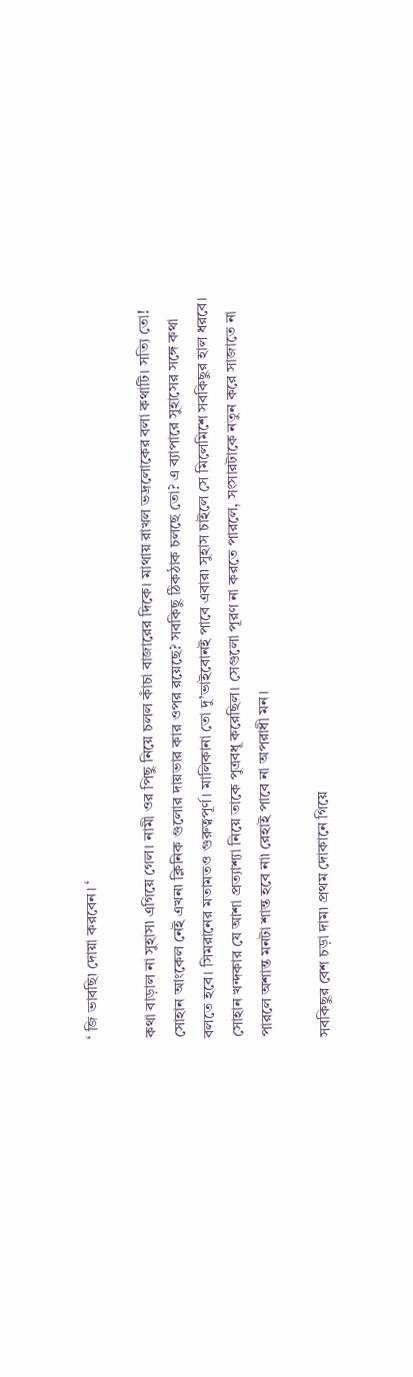‘ জি ভাবছি৷ দোয়া করবেন। ‘

কথা বাড়াল না সুহাস৷ এগিয়ে গেল। নামী ওর পিছু নিয়ে চলল কাঁচা বাজারের দিকে। মাথায় রাখল ভদ্রলোকের বলা কথাটি। সত্যি তো! সোহান আংকেল নেই এখন৷ ক্লিনিক গুলোর দায়ভার কার ওপর রয়েছে? সবকিছু ঠিকঠাক চলছে তো? এ ব্যাপারে সুহাসের সঙ্গে কথা বলতে হবে। সিমরানের মতামতও গুরুত্বপূর্ণ। মালিকানা তো দু’ভাইবোনই পাবে এবার৷ সুহাস চাইলে সে মিলেমিশে সবকিছুর হাল ধরবে। সোহান খন্দকার যে আশা প্রত্যাশ্যা নিয়ে তাকে পুত্রবধূ করেছিল। সেগুলো পূরণ না করতে পারলে, সংসারটাকে নতুন করে সাজাতে না পারলে অশান্ত মনটা শান্ত হবে না৷ রেহাই পাবে না অপরাধী মন।

সবকিছুর বেশ চড়া দাম৷ প্রথম দোকানে গিয়ে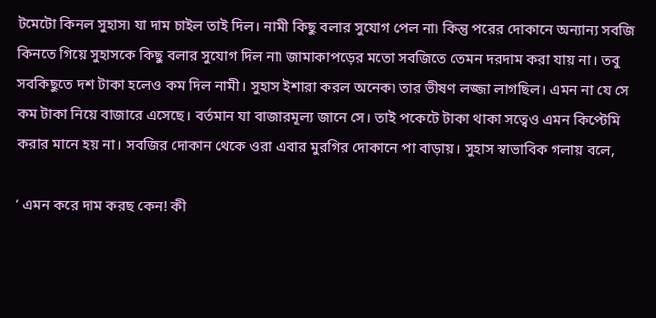টমেটো কিনল সুহাস৷ যা দাম চাইল তাই দিল। নামী কিছু বলার সুযোগ পেল না৷ কিন্তু পরের দোকানে অন্যান্য সবজি কিনতে গিয়ে সুহাসকে কিছু বলার সুযোগ দিল না৷ জামাকাপড়ের মতো সবজিতে তেমন দরদাম করা যায় না। তবু সবকিছুতে দশ টাকা হলেও কম দিল নামী। সুহাস ইশারা করল অনেক৷ তার ভীষণ লজ্জা লাগছিল। এমন না যে সে কম টাকা নিয়ে বাজারে এসেছে। বর্তমান যা বাজারমূল্য জানে সে। তাই পকেটে টাকা থাকা সত্বেও এমন কিপ্টেমি করার মানে হয় না। সবজির দোকান থেকে ওরা এবার মুরগির দোকানে পা বাড়ায়। সুহাস স্বাভাবিক গলায় বলে,

‘ এমন করে দাম করছ কেন! কী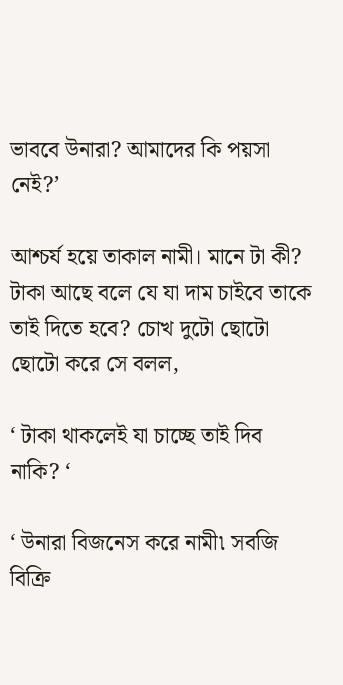ভাববে উনারা? আমাদের কি পয়সা নেই?’

আশ্চর্য হয়ে তাকাল নামী। মানে টা কী? টাকা আছে বলে যে যা দাম চাইবে তাকে তাই দিতে হবে? চোখ দুটো ছোটো ছোটো করে সে বলল,

‘ টাকা থাকলেই যা চাচ্ছে তাই দিব নাকি? ‘

‘ উনারা বিজনেস করে নামী৷ সবজি বিক্রি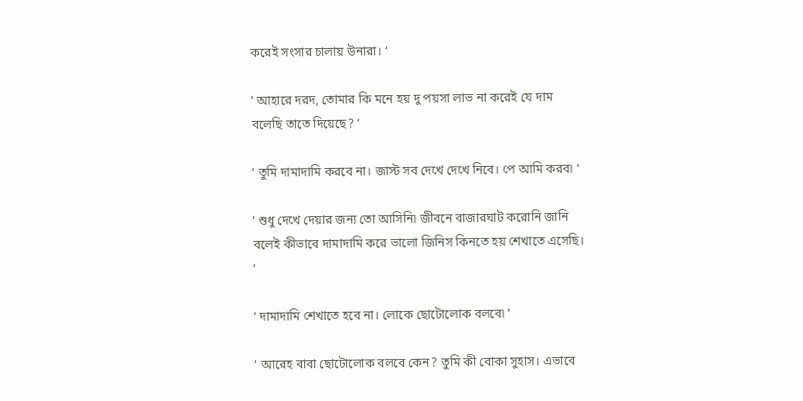করেই সংসার চালায় উনারা। ‘

‘ আহারে দরদ, তোমার কি মনে হয় দু পয়সা লাভ না করেই যে দাম বলেছি তাতে দিয়েছে? ‘

‘ তুমি দামাদামি করবে না। জাস্ট সব দেখে দেখে নিবে। পে আমি করব৷ ‘

‘ শুধু দেখে দেয়ার জন্য তো আসিনি৷ জীবনে বাজারঘাট করোনি জানি বলেই কীভাবে দামাদামি করে ভালো জিনিস কিনতে হয় শেখাতে এসেছি। ‘

‘ দামাদামি শেখাতে হবে না। লোকে ছোটোলোক বলবে৷ ‘

‘ আরেহ বাবা ছোটোলোক বলবে কেন? তুমি কী বোকা সুহাস। এভাবে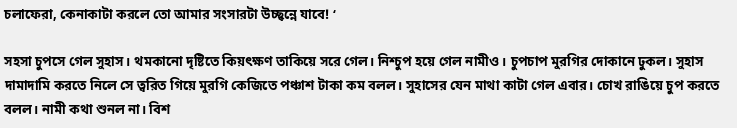চলাফেরা, কেনাকাটা করলে তো আমার সংসারটা উচ্ছ্বন্নে যাবে! ‘

সহসা চুপসে গেল সুহাস। থমকানো দৃষ্টিতে কিয়ৎক্ষণ তাকিয়ে সরে গেল। নিশ্চুপ হয়ে গেল নামীও। চুপচাপ মুরগির দোকানে ঢুকল। সুহাস দামাদামি করতে নিলে সে ত্বরিত গিয়ে মুরগি কেজিতে পঞ্চাশ টাকা কম বলল। সুহাসের যেন মাথা কাটা গেল এবার। চোখ রাঙিয়ে চুপ করতে বলল। নামী কথা শুনল না। বিশ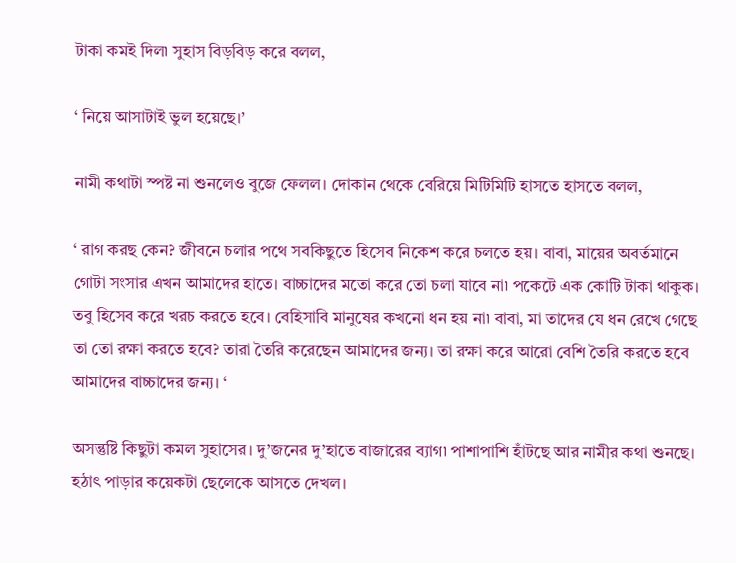টাকা কমই দিল৷ সুহাস বিড়বিড় করে বলল,

‘ নিয়ে আসাটাই ভুল হয়েছে।’

নামী কথাটা স্পষ্ট না শুনলেও বুজে ফেলল। দোকান থেকে বেরিয়ে মিটিমিটি হাসতে হাসতে বলল,

‘ রাগ করছ কেন? জীবনে চলার পথে সবকিছুতে হিসেব নিকেশ করে চলতে হয়। বাবা, মায়ের অবর্তমানে গোটা সংসার এখন আমাদের হাতে। বাচ্চাদের মতো করে তো চলা যাবে না৷ পকেটে এক কোটি টাকা থাকুক। তবু হিসেব করে খরচ করতে হবে। বেহিসাবি মানুষের কখনো ধন হয় না৷ বাবা, মা তাদের যে ধন রেখে গেছে তা তো রক্ষা করতে হবে? তারা তৈরি করেছেন আমাদের জন্য। তা রক্ষা করে আরো বেশি তৈরি করতে হবে আমাদের বাচ্চাদের জন্য। ‘

অসন্তুষ্টি কিছুটা কমল সুহাসের। দু’জনের দু’হাতে বাজারের ব্যাগ৷ পাশাপাশি হাঁটছে আর নামীর কথা শুনছে। হঠাৎ পাড়ার কয়েকটা ছেলেকে আসতে দেখল।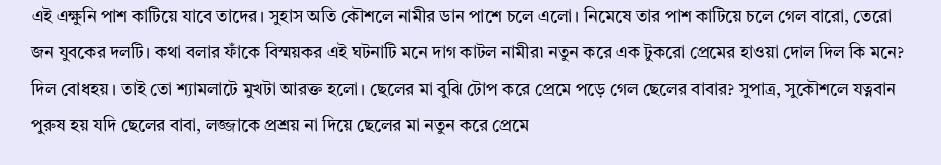এই এক্ষুনি পাশ কাটিয়ে যাবে তাদের। সুহাস অতি কৌশলে নামীর ডান পাশে চলে এলো। নিমেষে তার পাশ কাটিয়ে চলে গেল বারো, তেরো জন যুবকের দলটি। কথা বলার ফাঁকে বিস্ময়কর এই ঘটনাটি মনে দাগ কাটল নামীর৷ নতুন করে এক টুকরো প্রেমের হাওয়া দোল দিল কি মনে? দিল বোধহয়। তাই তো শ্যামলাটে মুখটা আরক্ত হলো। ছেলের মা বুঝি টোপ করে প্রেমে পড়ে গেল ছেলের বাবার? সুপাত্র, সুকৌশলে যত্নবান পুরুষ হয় যদি ছেলের বাবা, লজ্জাকে প্রশ্রয় না দিয়ে ছেলের মা নতুন করে প্রেমে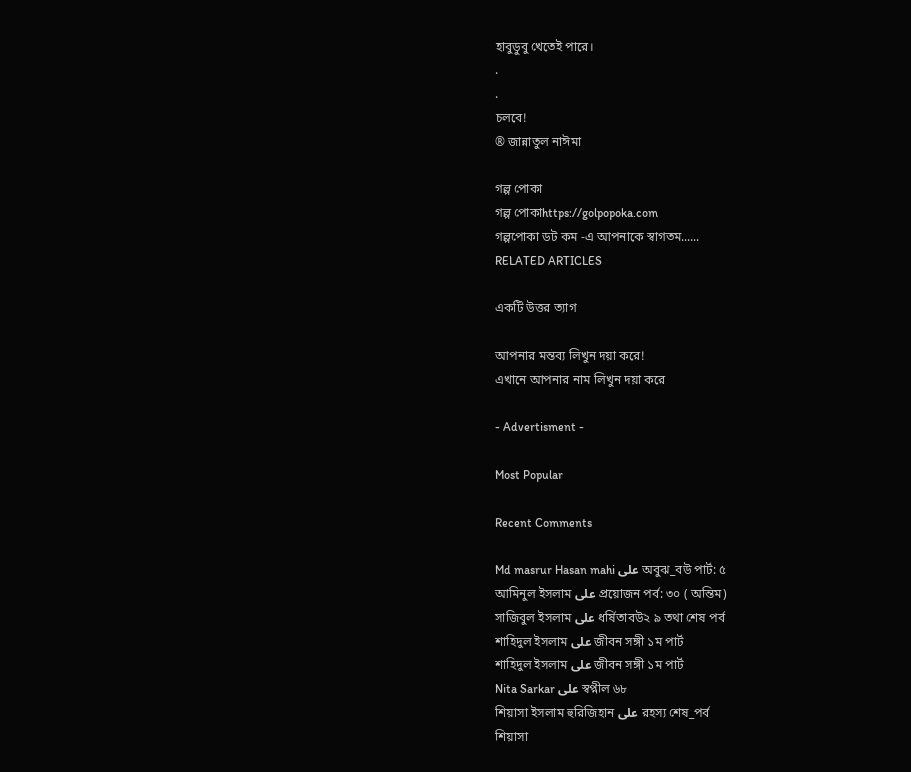হাবুডুবু খেতেই পারে।
.
.
চলবে!
® জান্নাতুল নাঈমা

গল্প পোকা
গল্প পোকাhttps://golpopoka.com
গল্পপোকা ডট কম -এ আপনাকে স্বাগতম......
RELATED ARTICLES

একটি উত্তর ত্যাগ

আপনার মন্তব্য লিখুন দয়া করে!
এখানে আপনার নাম লিখুন দয়া করে

- Advertisment -

Most Popular

Recent Comments

Md masrur Hasan mahi على অবুঝ_বউ পার্ট: ৫
আমিনুল ইসলাম على প্রয়োজন পর্ব: ৩০ ( অন্তিম)
সাজিবুল ইসলাম على ধর্ষিতাবউ২ ৯ তথা শেষ পর্ব
শাহিদুল ইসলাম على জীবন সঙ্গী ১ম পার্ট
শাহিদুল ইসলাম على জীবন সঙ্গী ১ম পার্ট
Nita Sarkar على স্বপ্নীল ৬৮
শিয়াসা ইসলাম হুরিজিহান على রহস্য শেষ_পর্ব
শিয়াসা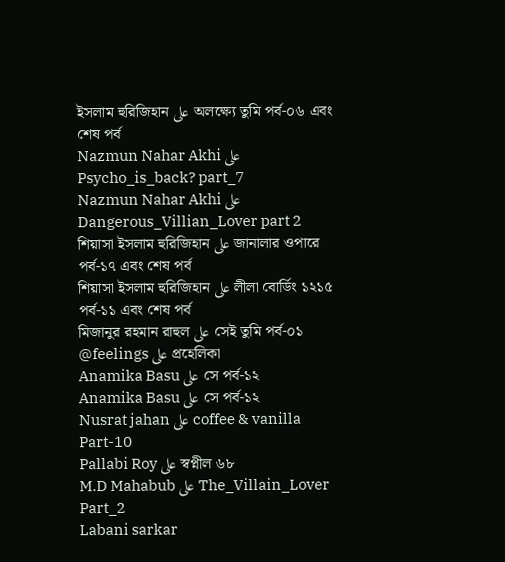ইসলাম হুরিজিহান على অলক্ষ্যে তুমি পর্ব-০৬ এবং শেষ পর্ব
Nazmun Nahar Akhi على Psycho_is_back? part_7
Nazmun Nahar Akhi على Dangerous_Villian_Lover part 2
শিয়াসা ইসলাম হুরিজিহান على জানালার ওপারে পর্ব-১৭ এবং শেষ পর্ব
শিয়াসা ইসলাম হুরিজিহান على লীলা বোর্ডিং ১২১৫ পর্ব-১১ এবং শেষ পর্ব
মিজানুর রহমান রাহুল على সেই তুমি পর্ব-০১
@feelings على প্রহেলিকা
Anamika Basu على সে পর্ব-১২
Anamika Basu على সে পর্ব-১২
Nusrat jahan على coffee & vanilla Part-10
Pallabi Roy على স্বপ্নীল ৬৮
M.D Mahabub على The_Villain_Lover Part_2
Labani sarkar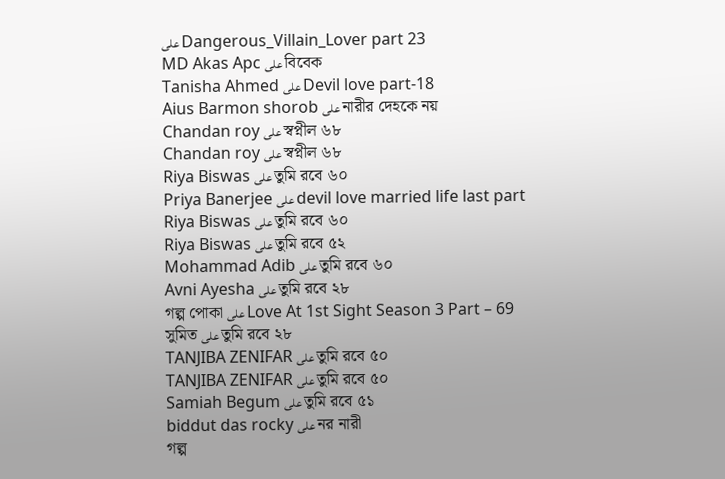على Dangerous_Villain_Lover part 23
MD Akas Apc على বিবেক
Tanisha Ahmed على Devil love part-18
Aius Barmon shorob على নারীর দেহকে নয়
Chandan roy على স্বপ্নীল ৬৮
Chandan roy على স্বপ্নীল ৬৮
Riya Biswas على তুমি রবে ৬০
Priya Banerjee على devil love married life last part
Riya Biswas على তুমি রবে ৬০
Riya Biswas على তুমি রবে ৫২
Mohammad Adib على তুমি রবে ৬০
Avni Ayesha على তুমি রবে ২৮
গল্প পোকা على Love At 1st Sight Season 3 Part – 69
সুমিত على তুমি রবে ২৮
TANJIBA ZENIFAR على তুমি রবে ৫০
TANJIBA ZENIFAR على তুমি রবে ৫০
Samiah Begum على তুমি রবে ৫১
biddut das rocky على নর নারী
গল্প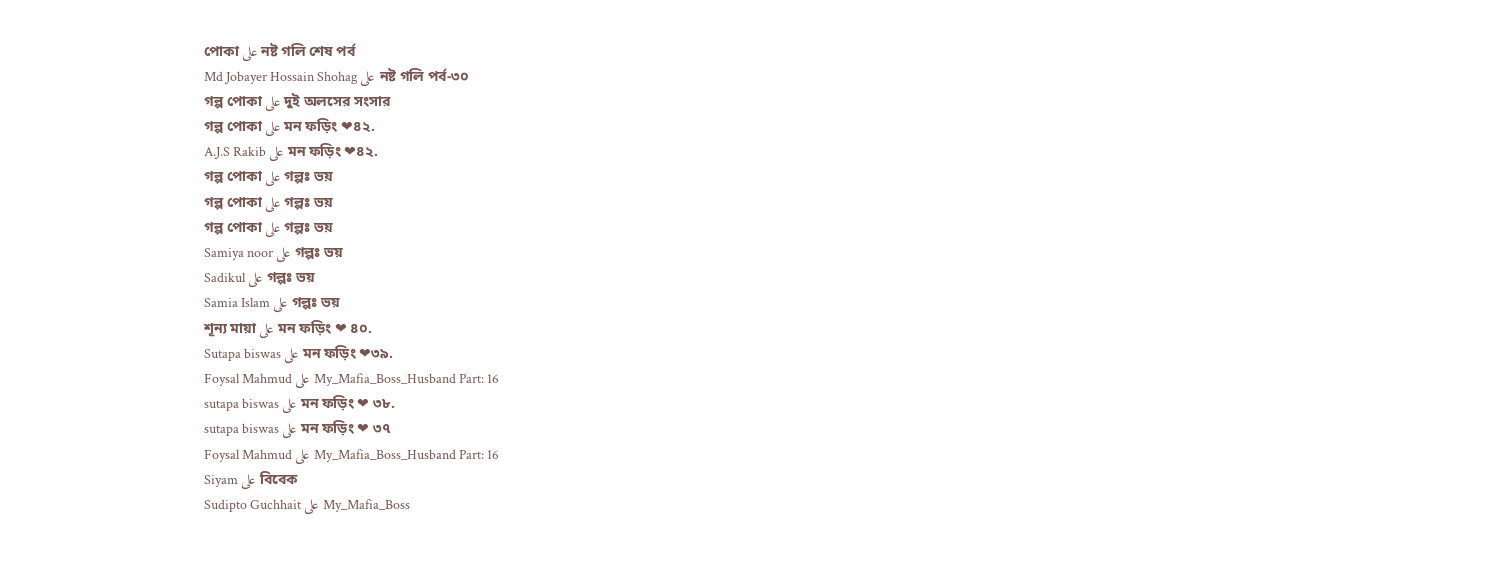পোকা على নষ্ট গলি শেষ পর্ব
Md Jobayer Hossain Shohag على নষ্ট গলি পর্ব-৩০
গল্প পোকা على দুই অলসের সংসার
গল্প পোকা على মন ফড়িং ❤৪২.
A.J.S Rakib على মন ফড়িং ❤৪২.
গল্প পোকা على গল্পঃ ভয়
গল্প পোকা على গল্পঃ ভয়
গল্প পোকা على গল্পঃ ভয়
Samiya noor على গল্পঃ ভয়
Sadikul على গল্পঃ ভয়
Samia Islam على গল্পঃ ভয়
শূন্য মায়া على মন ফড়িং ❤ ৪০.
Sutapa biswas على মন ফড়িং ❤৩৯.
Foysal Mahmud على My_Mafia_Boss_Husband Part: 16
sutapa biswas على মন ফড়িং ❤ ৩৮.
sutapa biswas على মন ফড়িং ❤ ৩৭
Foysal Mahmud على My_Mafia_Boss_Husband Part: 16
Siyam على বিবেক
Sudipto Guchhait على My_Mafia_Boss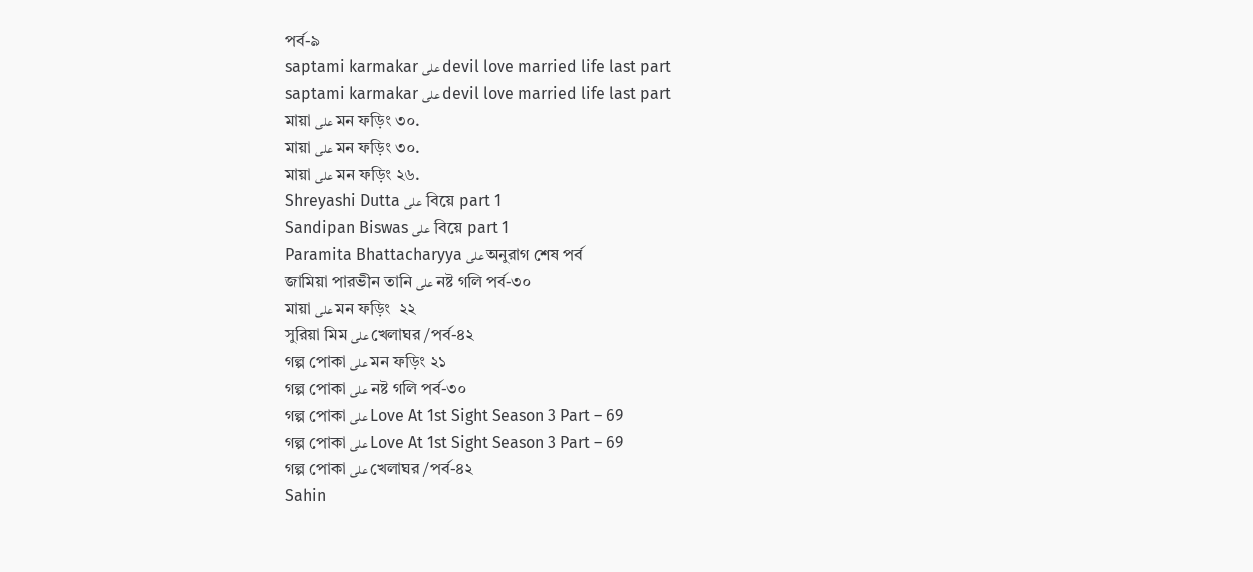পর্ব-৯
saptami karmakar على devil love married life last part
saptami karmakar على devil love married life last part
মায়া على মন ফড়িং ৩০.
মায়া على মন ফড়িং ৩০.
মায়া على মন ফড়িং ২৬.
Shreyashi Dutta على  বিয়ে part 1
Sandipan Biswas على  বিয়ে part 1
Paramita Bhattacharyya على অনুরাগ শেষ পর্ব
জামিয়া পারভীন তানি على নষ্ট গলি পর্ব-৩০
মায়া على মন ফড়িং  ২২
সুরিয়া মিম على খেলাঘর /পর্ব-৪২
গল্প পোকা على মন ফড়িং ২১
গল্প পোকা على নষ্ট গলি পর্ব-৩০
গল্প পোকা على Love At 1st Sight Season 3 Part – 69
গল্প পোকা على Love At 1st Sight Season 3 Part – 69
গল্প পোকা على খেলাঘর /পর্ব-৪২
Sahin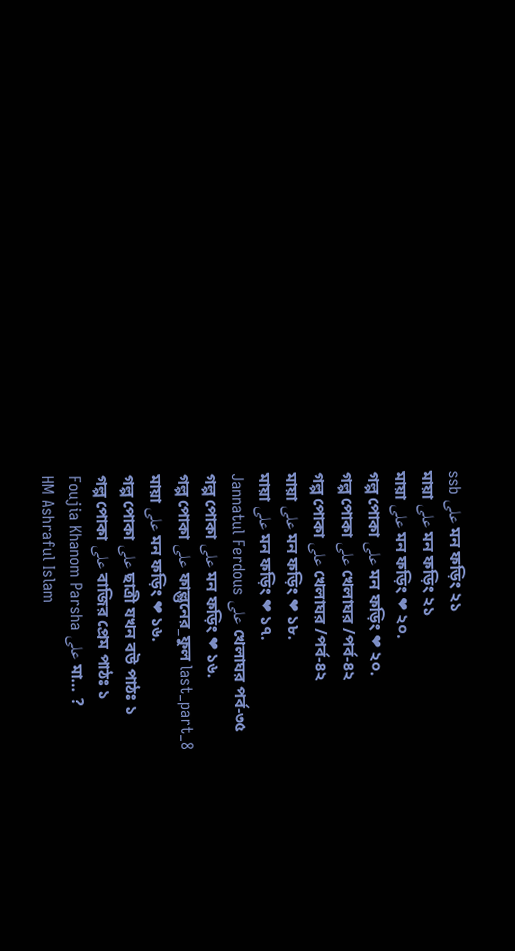ssb على মন ফড়িং ২১
মায়া على মন ফড়িং ২১
মায়া على মন ফড়িং ❤ ২০.
গল্প পোকা على মন ফড়িং ❤ ২০.
গল্প পোকা على খেলাঘর /পর্ব-৪২
গল্প পোকা على খেলাঘর /পর্ব-৪২
মায়া على মন ফড়িং ❤ ১৮.
মায়া على মন ফড়িং ❤ ১৭.
Jannatul Ferdous على খেলাঘর পর্ব-৩৫
গল্প পোকা على মন ফড়িং ❤ ১৬.
গল্প পোকা على ফাল্গুনের_ফুল last_part_8
মায়া على মন ফড়িং ❤ ১৬.
গল্প পোকা على ছাত্রী যখন বউ পাঠঃ ১
গল্প পোকা على বাজির প্রেম পাঠঃ ১
Foujia Khanom Parsha على মা… ?
HM Ashraful Islam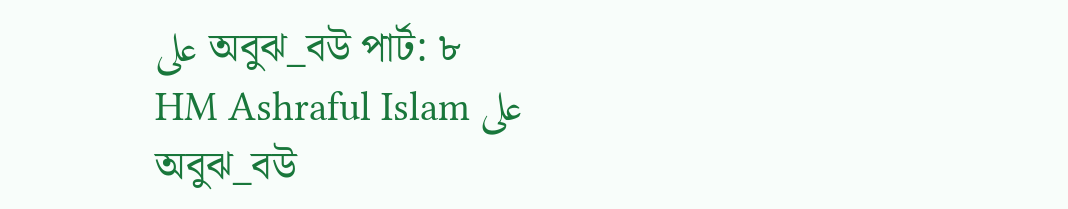على অবুঝ_বউ পার্ট: ৮
HM Ashraful Islam على অবুঝ_বউ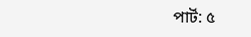পার্ট: ৫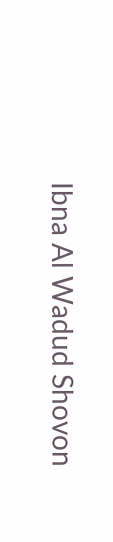Ibna Al Wadud Shovon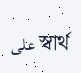على স্বার্থ